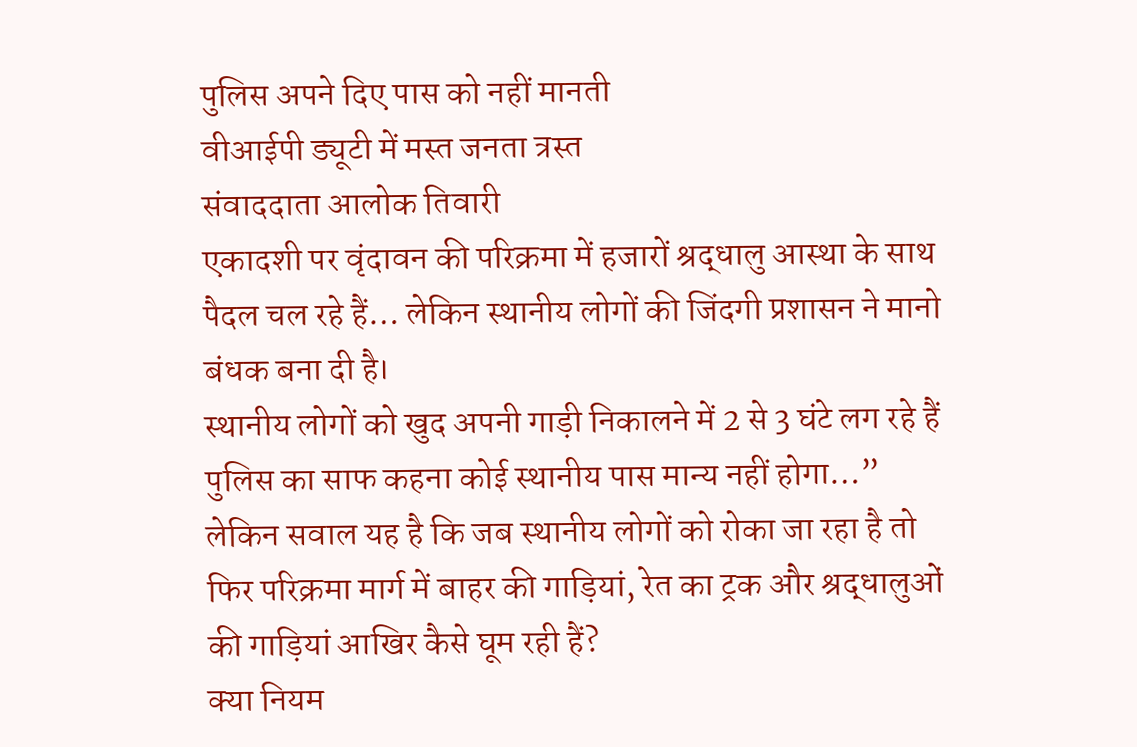पुलिस अपने दिए पास को नहीं मानती
वीआईपी ड्यूटी में मस्त जनता त्रस्त
संवाददाता आलोक तिवारी
एकादशी पर वृंदावन की परिक्रमा में हजारों श्रद्धालु आस्था के साथ पैदल चल रहे हैं… लेकिन स्थानीय लोगों की जिंदगी प्रशासन ने मानो बंधक बना दी है।
स्थानीय लोगों को खुद अपनी गाड़ी निकालने में 2 से 3 घंटे लग रहे हैं पुलिस का साफ कहना कोई स्थानीय पास मान्य नहीं होगा…”
लेकिन सवाल यह है कि जब स्थानीय लोगों को रोका जा रहा है तो फिर परिक्रमा मार्ग में बाहर की गाड़ियां, रेत का ट्रक और श्रद्धालुओं की गाड़ियां आखिर कैसे घूम रही हैं?
क्या नियम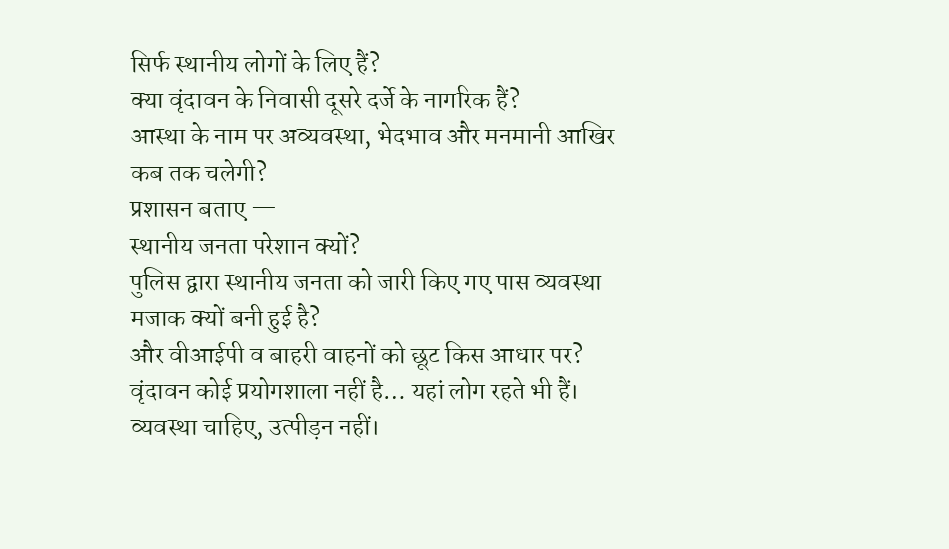सिर्फ स्थानीय लोगों के लिए हैं?
क्या वृंदावन के निवासी दूसरे दर्जे के नागरिक हैं?
आस्था के नाम पर अव्यवस्था, भेदभाव और मनमानी आखिर कब तक चलेगी?
प्रशासन बताए —
स्थानीय जनता परेशान क्यों?
पुलिस द्वारा स्थानीय जनता को जारी किए गए पास व्यवस्था मजाक क्यों बनी हुई है?
और वीआईपी व बाहरी वाहनों को छूट किस आधार पर?
वृंदावन कोई प्रयोगशाला नहीं है… यहां लोग रहते भी हैं।
व्यवस्था चाहिए, उत्पीड़न नहीं।